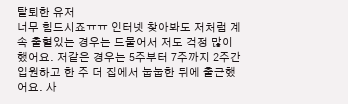탈퇴한 유저
너무 힘드시죠ㅠㅠ 인터넷 찾아봐도 저처럼 계속 출혈있는 경우는 드물어서 저도 걱정 많이 했어요. 저같은 경우는 5주부터 7주까지 2주간 입원하고 한 주 더 집에서 눕눕한 뒤에 출근했어요. 사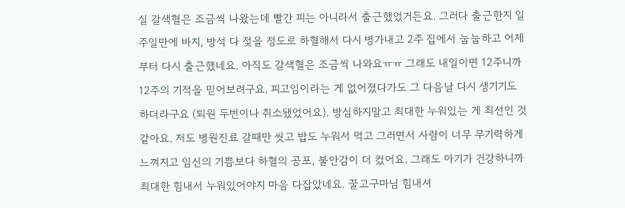실 갈색혈은 조금씩 나왔는데 빨간 피는 아니라서 출근했었거든요. 그러다 출근한지 일주일만에 바지, 방석 다 젖을 정도로 하혈해서 다시 병가내고 2주 집에서 눕눕하고 어제부터 다시 출근했네요. 아직도 갈색혈은 조금씩 나와요ㅠㅠ 그래도 내일이면 12주니까 12주의 기적을 믿어보려구요. 피고임이라는 게 없어졌다가도 그 다음날 다시 생기기도 하더라구요 (퇴원 두번이나 취소됐었어요). 방심하지말고 최대한 누워있는 게 최선인 것 같아요. 저도 병원진료 갈때만 씻고 밥도 누워서 먹고 그러면서 사람이 너무 무기력하게 느껴지고 임신의 기쁨보다 하혈의 공포, 불안감이 더 컸어요. 그래도 아기가 건강하니까 최대한 힘내서 누워있어야지 마음 다잡았네요. 꿀고구마님 힘내셔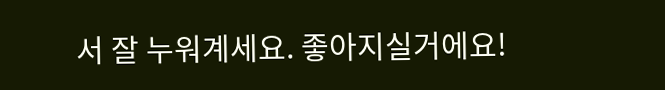서 잘 누워계세요. 좋아지실거에요!